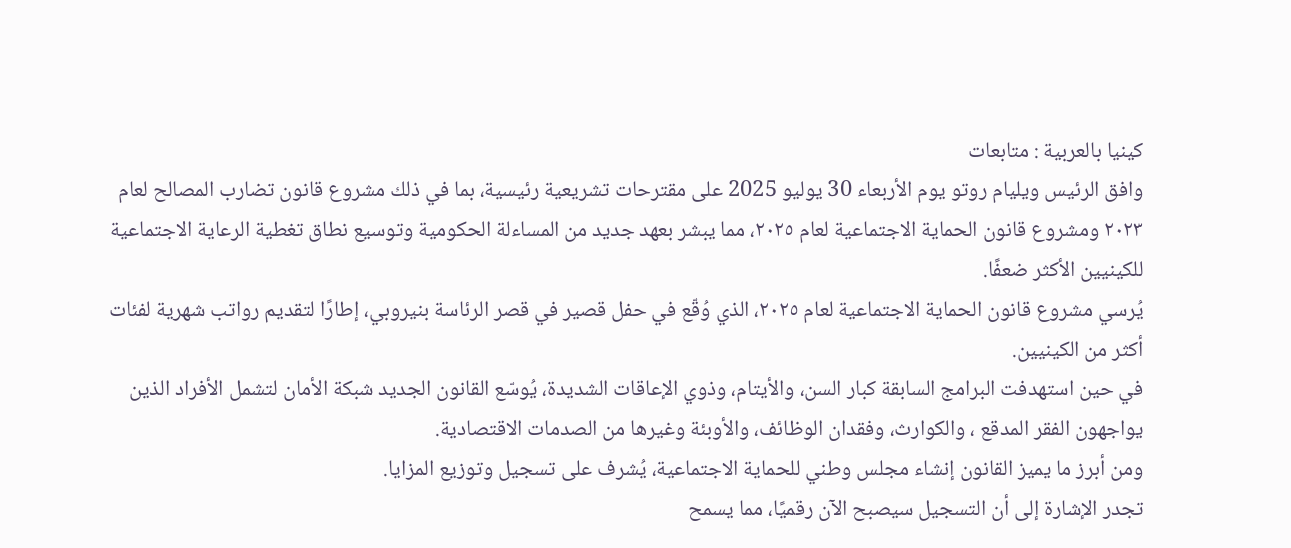كينيا بالعربية : متابعات
وافق الرئيس ويليام روتو يوم الأربعاء 30 يوليو 2025 على مقترحات تشريعية رئيسية، بما في ذلك مشروع قانون تضارب المصالح لعام ٢٠٢٣ ومشروع قانون الحماية الاجتماعية لعام ٢٠٢٥، مما يبشر بعهد جديد من المساءلة الحكومية وتوسيع نطاق تغطية الرعاية الاجتماعية للكينيين الأكثر ضعفًا.
يُرسي مشروع قانون الحماية الاجتماعية لعام ٢٠٢٥، الذي وُقّع في حفل قصير في قصر الرئاسة بنيروبي، إطارًا لتقديم رواتب شهرية لفئات أكثر من الكينيين.
في حين استهدفت البرامج السابقة كبار السن، والأيتام، وذوي الإعاقات الشديدة، يُوسّع القانون الجديد شبكة الأمان لتشمل الأفراد الذين يواجهون الفقر المدقع ، والكوارث، وفقدان الوظائف، والأوبئة وغيرها من الصدمات الاقتصادية.
ومن أبرز ما يميز القانون إنشاء مجلس وطني للحماية الاجتماعية، يُشرف على تسجيل وتوزيع المزايا.
تجدر الإشارة إلى أن التسجيل سيصبح الآن رقميًا، مما يسمح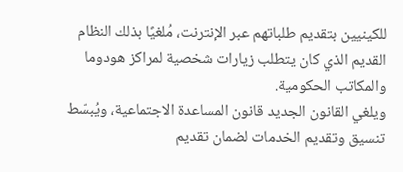للكينيين بتقديم طلباتهم عبر الإنترنت، مُلغيًا بذلك النظام القديم الذي كان يتطلب زيارات شخصية لمراكز هودوما والمكاتب الحكومية.
ويلغي القانون الجديد قانون المساعدة الاجتماعية، ويُبسّط تنسيق وتقديم الخدمات لضمان تقديم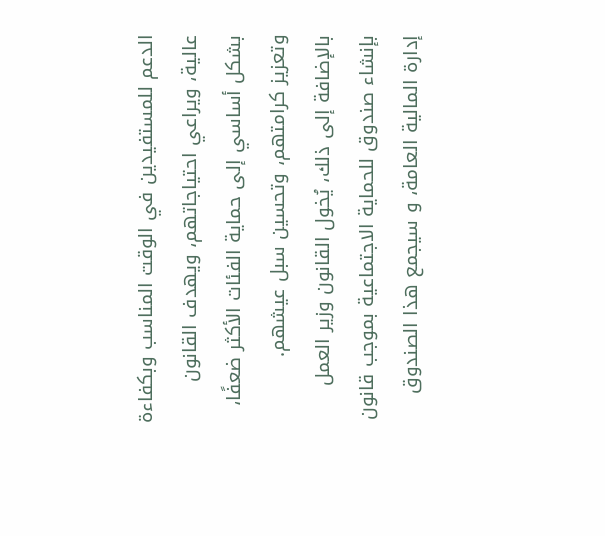الدعم للمستفيدين في الوقت المناسب وبكفاءة عالية، ويراعي احتياجاتهم، ويهدف القانون بشكل أساسي إلى حماية الفئات الأكثر ضعفًا، وتعزيز كرامتهم، وتحسين سبل عيشهم.
بالإضافة إلى ذلك، يُخول القانون وزير العمل بإنشاء صندوق للحماية الاجتماعية بموجب قانون إدارة المالية العامة، و سيجمع هذا الصندوق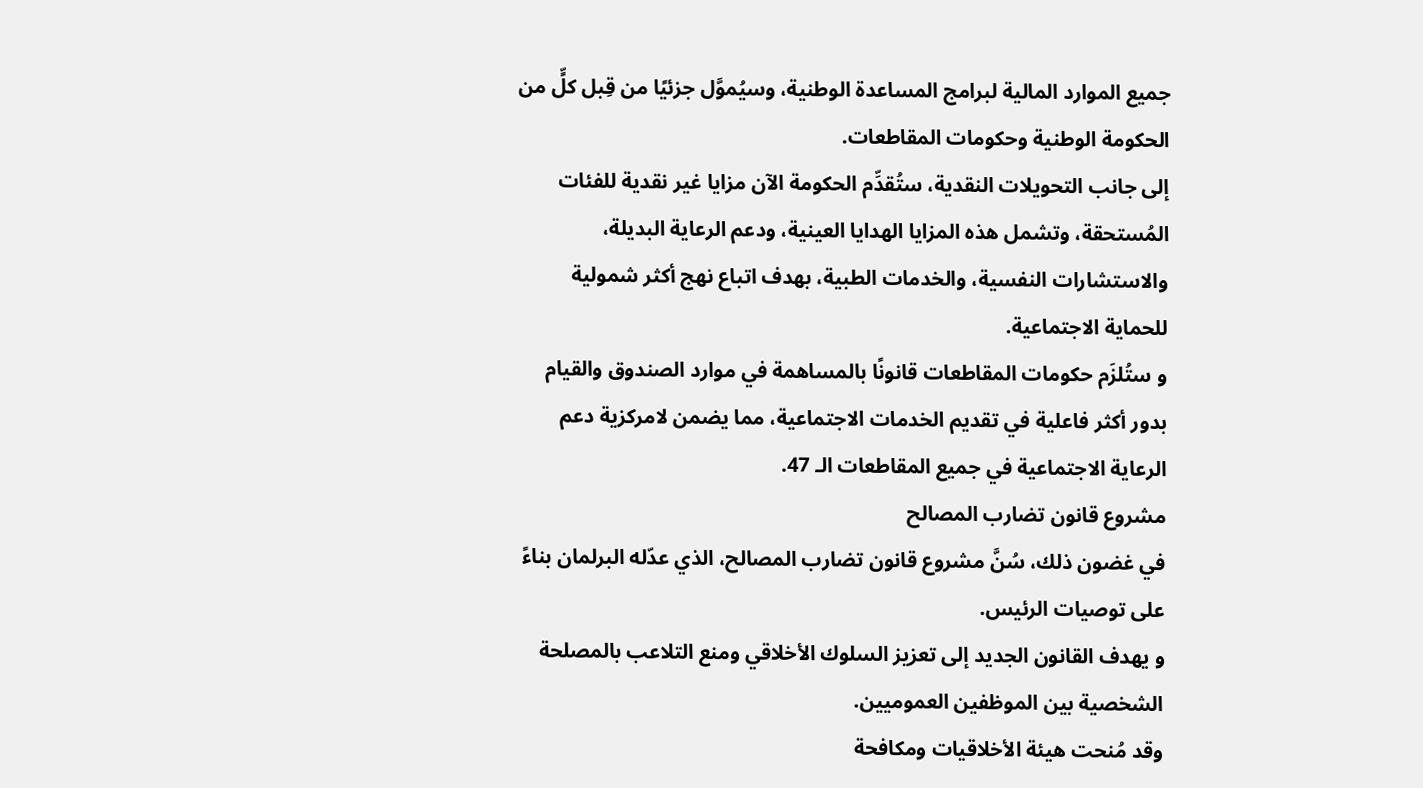جميع الموارد المالية لبرامج المساعدة الوطنية، وسيُموَّل جزئيًا من قِبل كلٍّ من الحكومة الوطنية وحكومات المقاطعات.
إلى جانب التحويلات النقدية، ستُقدِّم الحكومة الآن مزايا غير نقدية للفئات المُستحقة، وتشمل هذه المزايا الهدايا العينية، ودعم الرعاية البديلة، والاستشارات النفسية، والخدمات الطبية، بهدف اتباع نهج أكثر شمولية للحماية الاجتماعية.
و ستُلزَم حكومات المقاطعات قانونًا بالمساهمة في موارد الصندوق والقيام بدور أكثر فاعلية في تقديم الخدمات الاجتماعية، مما يضمن لامركزية دعم الرعاية الاجتماعية في جميع المقاطعات الـ 47.
مشروع قانون تضارب المصالح
في غضون ذلك، سُنَّ مشروع قانون تضارب المصالح، الذي عدّله البرلمان بناءً على توصيات الرئيس.
و يهدف القانون الجديد إلى تعزيز السلوك الأخلاقي ومنع التلاعب بالمصلحة الشخصية بين الموظفين العموميين.
وقد مُنحت هيئة الأخلاقيات ومكافحة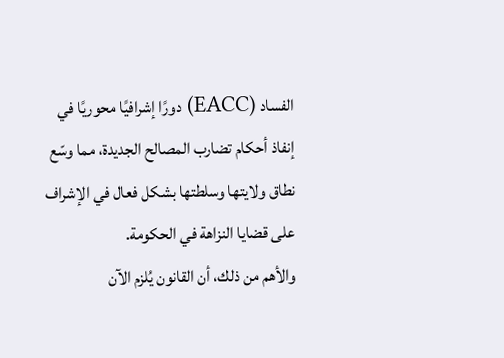الفساد (EACC) دورًا إشرافيًا محوريًا في إنفاذ أحكام تضارب المصالح الجديدة، مما وسّع نطاق ولايتها وسلطتها بشكل فعال في الإشراف على قضايا النزاهة في الحكومة.
والأهم من ذلك، أن القانون يُلزم الآن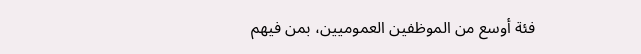فئة أوسع من الموظفين العموميين، بمن فيهم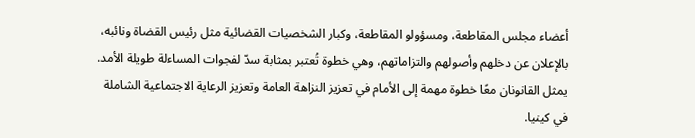أعضاء مجلس المقاطعة، ومسؤولو المقاطعة، وكبار الشخصيات القضائية مثل رئيس القضاة ونائبه، بالإعلان عن دخلهم وأصولهم والتزاماتهم، وهي خطوة تُعتبر بمثابة سدّ لفجوات المساءلة طويلة الأمد.
يمثل القانونان معًا خطوة مهمة إلى الأمام في تعزيز النزاهة العامة وتعزيز الرعاية الاجتماعية الشاملة في كينيا.